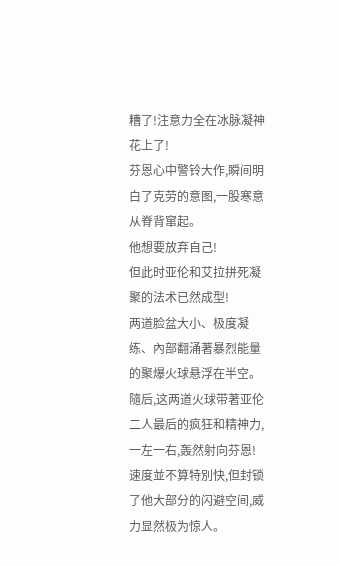糟了!注意力全在冰脉凝神花上了!
芬恩心中警铃大作,瞬间明白了克劳的意图,一股寒意从脊背窜起。
他想要放弃自己!
但此时亚伦和艾拉拼死凝聚的法术已然成型!
两道脸盆大小、极度凝练、內部翻涌著暴烈能量的聚爆火球悬浮在半空。
隨后,这两道火球带著亚伦二人最后的疯狂和精神力,一左一右,轰然射向芬恩!
速度並不算特別快,但封锁了他大部分的闪避空间,威力显然极为惊人。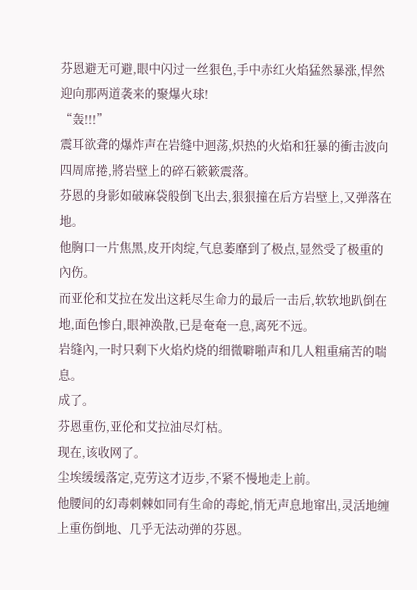芬恩避无可避,眼中闪过一丝狠色,手中赤红火焰猛然暴涨,悍然迎向那两道袭来的聚爆火球!
“轰!!!”
震耳欲聋的爆炸声在岩缝中迴荡,炽热的火焰和狂暴的衝击波向四周席捲,將岩壁上的碎石簌簌震落。
芬恩的身影如破麻袋般倒飞出去,狠狠撞在后方岩壁上,又弹落在地。
他胸口一片焦黑,皮开肉绽,气息萎靡到了极点,显然受了极重的內伤。
而亚伦和艾拉在发出这耗尽生命力的最后一击后,软软地趴倒在地,面色惨白,眼神涣散,已是奄奄一息,离死不远。
岩缝內,一时只剩下火焰灼烧的细微噼啪声和几人粗重痛苦的喘息。
成了。
芬恩重伤,亚伦和艾拉油尽灯枯。
现在,该收网了。
尘埃缓缓落定,克劳这才迈步,不紧不慢地走上前。
他腰间的幻毒刺棘如同有生命的毒蛇,悄无声息地窜出,灵活地缠上重伤倒地、几乎无法动弹的芬恩。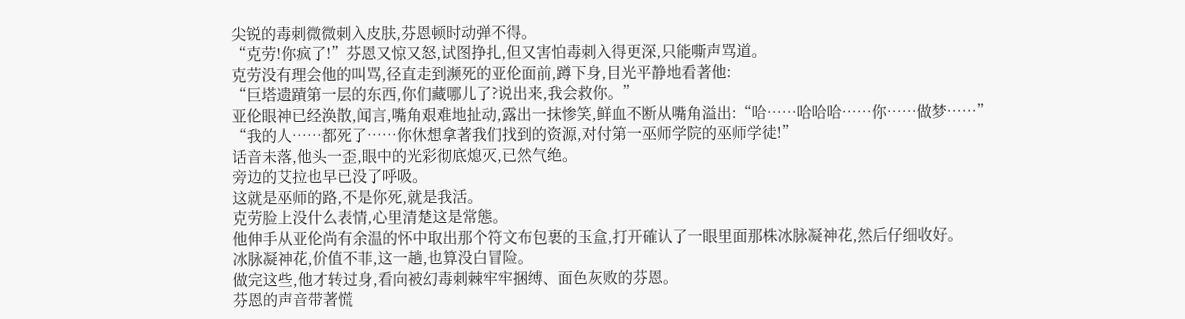尖锐的毒刺微微刺入皮肤,芬恩顿时动弹不得。
“克劳!你疯了!”芬恩又惊又怒,试图挣扎,但又害怕毒刺入得更深,只能嘶声骂道。
克劳没有理会他的叫骂,径直走到濒死的亚伦面前,蹲下身,目光平静地看著他:
“巨塔遗蹟第一层的东西,你们藏哪儿了?说出来,我会救你。”
亚伦眼神已经涣散,闻言,嘴角艰难地扯动,露出一抹惨笑,鲜血不断从嘴角溢出:“哈……哈哈哈……你……做梦……”
“我的人……都死了……你休想拿著我们找到的资源,对付第一巫师学院的巫师学徒!”
话音未落,他头一歪,眼中的光彩彻底熄灭,已然气绝。
旁边的艾拉也早已没了呼吸。
这就是巫师的路,不是你死,就是我活。
克劳脸上没什么表情,心里清楚这是常態。
他伸手从亚伦尚有余温的怀中取出那个符文布包裹的玉盒,打开確认了一眼里面那株冰脉凝神花,然后仔细收好。
冰脉凝神花,价值不菲,这一趟,也算没白冒险。
做完这些,他才转过身,看向被幻毒刺棘牢牢捆缚、面色灰败的芬恩。
芬恩的声音带著慌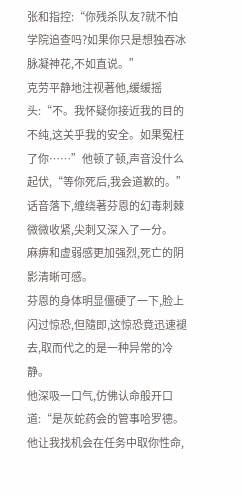张和指控:“你残杀队友?就不怕学院追查吗?如果你只是想独吞冰脉凝神花,不如直说。”
克劳平静地注视著他,缓缓摇头:“不。我怀疑你接近我的目的不纯,这关乎我的安全。如果冤枉了你……”他顿了顿,声音没什么起伏,“等你死后,我会道歉的。”
话音落下,缠绕著芬恩的幻毒刺棘微微收紧,尖刺又深入了一分。
麻痹和虚弱感更加强烈,死亡的阴影清晰可感。
芬恩的身体明显僵硬了一下,脸上闪过惊恐,但隨即,这惊恐竟迅速褪去,取而代之的是一种异常的冷静。
他深吸一口气,仿佛认命般开口道:“是灰蛇药会的管事哈罗德。他让我找机会在任务中取你性命,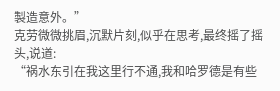製造意外。”
克劳微微挑眉,沉默片刻,似乎在思考,最终摇了摇头,说道:
“祸水东引在我这里行不通,我和哈罗德是有些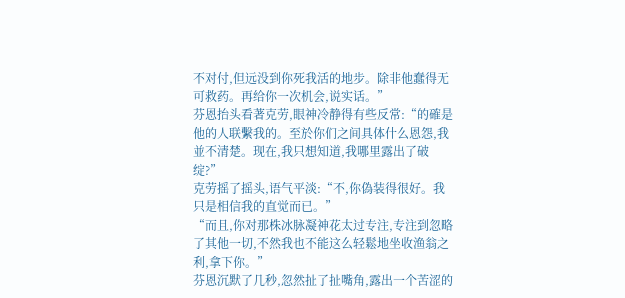不对付,但远没到你死我活的地步。除非他蠢得无可救药。再给你一次机会,说实话。”
芬恩抬头看著克劳,眼神冷静得有些反常:“的確是他的人联繫我的。至於你们之间具体什么恩怨,我並不清楚。现在,我只想知道,我哪里露出了破绽?”
克劳摇了摇头,语气平淡:“不,你偽装得很好。我只是相信我的直觉而已。”
“而且,你对那株冰脉凝神花太过专注,专注到忽略了其他一切,不然我也不能这么轻鬆地坐收渔翁之利,拿下你。”
芬恩沉默了几秒,忽然扯了扯嘴角,露出一个苦涩的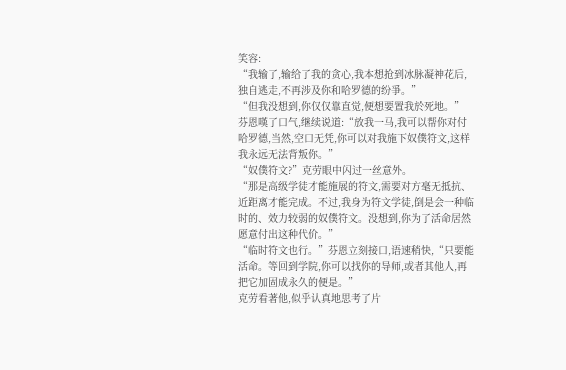笑容:
“我输了,输给了我的贪心,我本想抢到冰脉凝神花后,独自逃走,不再涉及你和哈罗德的纷爭。”
“但我没想到,你仅仅靠直觉,便想要置我於死地。”
芬恩嘆了口气,继续说道:“放我一马,我可以帮你对付哈罗德,当然,空口无凭,你可以对我施下奴僕符文,这样我永远无法背叛你。”
“奴僕符文?”克劳眼中闪过一丝意外。
“那是高级学徒才能施展的符文,需要对方毫无抵抗、近距离才能完成。不过,我身为符文学徒,倒是会一种临时的、效力较弱的奴僕符文。没想到,你为了活命居然愿意付出这种代价。”
“临时符文也行。”芬恩立刻接口,语速稍快,“只要能活命。等回到学院,你可以找你的导师,或者其他人,再把它加固成永久的便是。”
克劳看著他,似乎认真地思考了片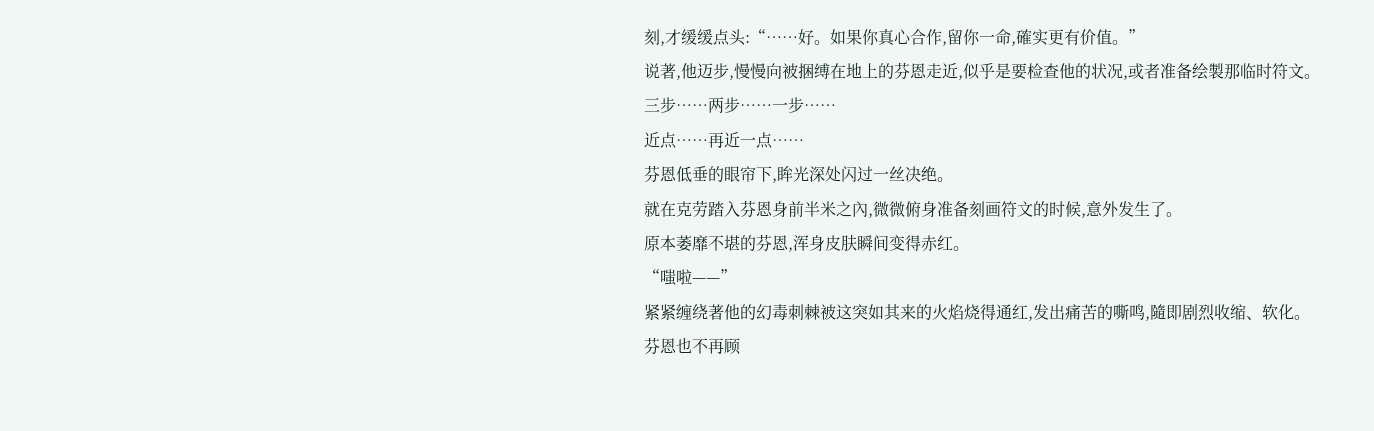刻,才缓缓点头:“……好。如果你真心合作,留你一命,確实更有价值。”
说著,他迈步,慢慢向被捆缚在地上的芬恩走近,似乎是要检查他的状况,或者准备绘製那临时符文。
三步……两步……一步……
近点……再近一点……
芬恩低垂的眼帘下,眸光深处闪过一丝决绝。
就在克劳踏入芬恩身前半米之內,微微俯身准备刻画符文的时候,意外发生了。
原本萎靡不堪的芬恩,浑身皮肤瞬间变得赤红。
“嗤啦——”
紧紧缠绕著他的幻毒刺棘被这突如其来的火焰烧得通红,发出痛苦的嘶鸣,隨即剧烈收缩、软化。
芬恩也不再顾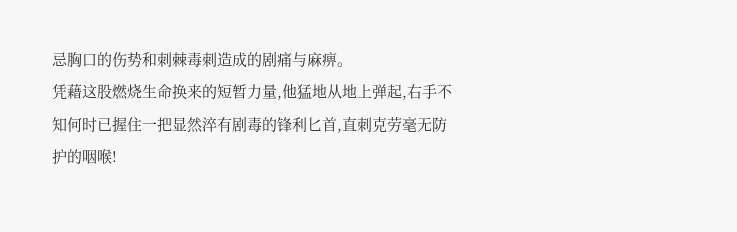忌胸口的伤势和刺棘毒刺造成的剧痛与麻痹。
凭藉这股燃烧生命换来的短暂力量,他猛地从地上弹起,右手不知何时已握住一把显然淬有剧毒的锋利匕首,直刺克劳毫无防护的咽喉!